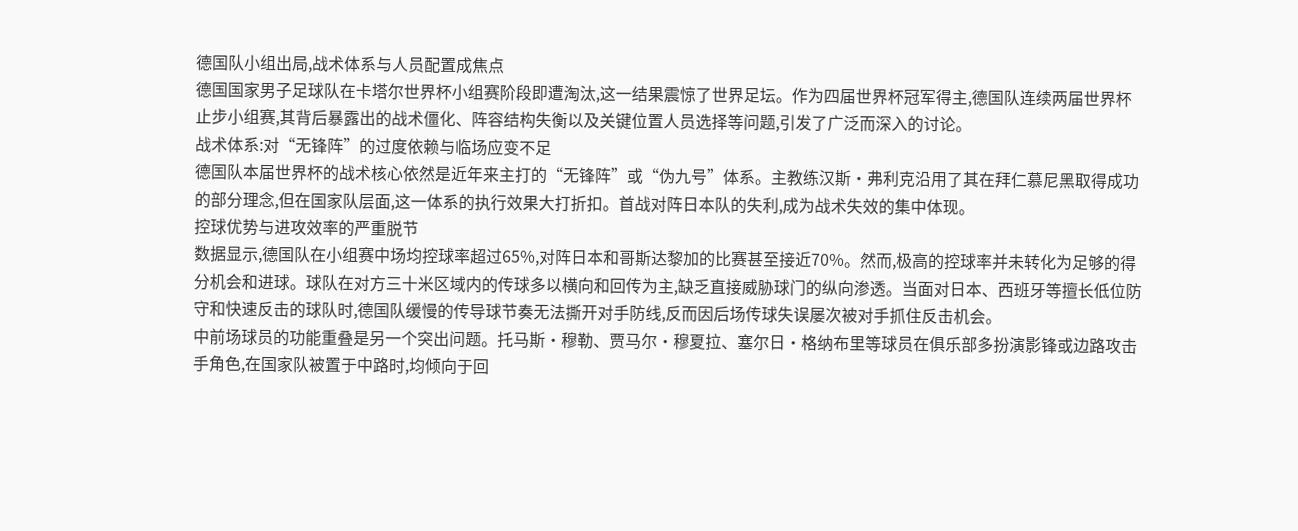德国队小组出局,战术体系与人员配置成焦点
德国国家男子足球队在卡塔尔世界杯小组赛阶段即遭淘汰,这一结果震惊了世界足坛。作为四届世界杯冠军得主,德国队连续两届世界杯止步小组赛,其背后暴露出的战术僵化、阵容结构失衡以及关键位置人员选择等问题,引发了广泛而深入的讨论。
战术体系:对“无锋阵”的过度依赖与临场应变不足
德国队本届世界杯的战术核心依然是近年来主打的“无锋阵”或“伪九号”体系。主教练汉斯·弗利克沿用了其在拜仁慕尼黑取得成功的部分理念,但在国家队层面,这一体系的执行效果大打折扣。首战对阵日本队的失利,成为战术失效的集中体现。
控球优势与进攻效率的严重脱节
数据显示,德国队在小组赛中场均控球率超过65%,对阵日本和哥斯达黎加的比赛甚至接近70%。然而,极高的控球率并未转化为足够的得分机会和进球。球队在对方三十米区域内的传球多以横向和回传为主,缺乏直接威胁球门的纵向渗透。当面对日本、西班牙等擅长低位防守和快速反击的球队时,德国队缓慢的传导球节奏无法撕开对手防线,反而因后场传球失误屡次被对手抓住反击机会。
中前场球员的功能重叠是另一个突出问题。托马斯·穆勒、贾马尔·穆夏拉、塞尔日·格纳布里等球员在俱乐部多扮演影锋或边路攻击手角色,在国家队被置于中路时,均倾向于回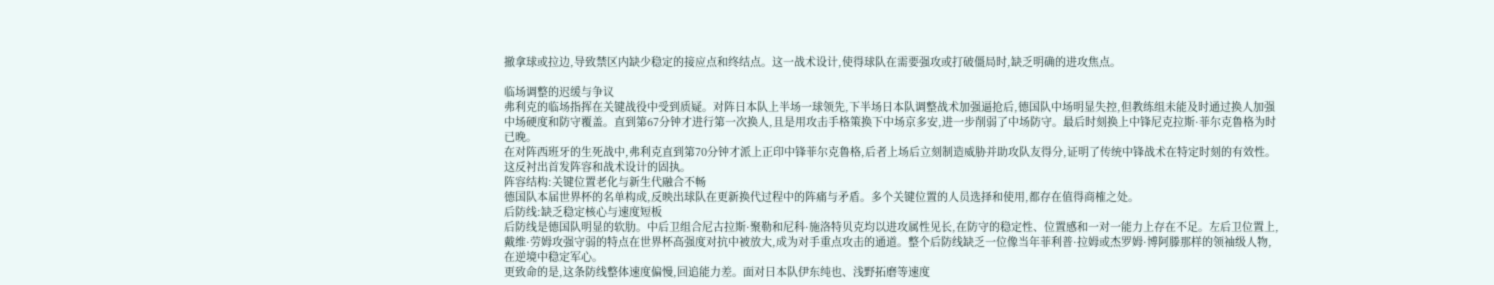撤拿球或拉边,导致禁区内缺少稳定的接应点和终结点。这一战术设计,使得球队在需要强攻或打破僵局时,缺乏明确的进攻焦点。

临场调整的迟缓与争议
弗利克的临场指挥在关键战役中受到质疑。对阵日本队上半场一球领先,下半场日本队调整战术加强逼抢后,德国队中场明显失控,但教练组未能及时通过换人加强中场硬度和防守覆盖。直到第67分钟才进行第一次换人,且是用攻击手格策换下中场京多安,进一步削弱了中场防守。最后时刻换上中锋尼克拉斯·菲尔克鲁格为时已晚。
在对阵西班牙的生死战中,弗利克直到第70分钟才派上正印中锋菲尔克鲁格,后者上场后立刻制造威胁并助攻队友得分,证明了传统中锋战术在特定时刻的有效性。这反衬出首发阵容和战术设计的固执。
阵容结构:关键位置老化与新生代融合不畅
德国队本届世界杯的名单构成,反映出球队在更新换代过程中的阵痛与矛盾。多个关键位置的人员选择和使用,都存在值得商榷之处。
后防线:缺乏稳定核心与速度短板
后防线是德国队明显的软肋。中后卫组合尼古拉斯·聚勒和尼科·施洛特贝克均以进攻属性见长,在防守的稳定性、位置感和一对一能力上存在不足。左后卫位置上,戴维·劳姆攻强守弱的特点在世界杯高强度对抗中被放大,成为对手重点攻击的通道。整个后防线缺乏一位像当年菲利普·拉姆或杰罗姆·博阿滕那样的领袖级人物,在逆境中稳定军心。
更致命的是,这条防线整体速度偏慢,回追能力差。面对日本队伊东纯也、浅野拓磨等速度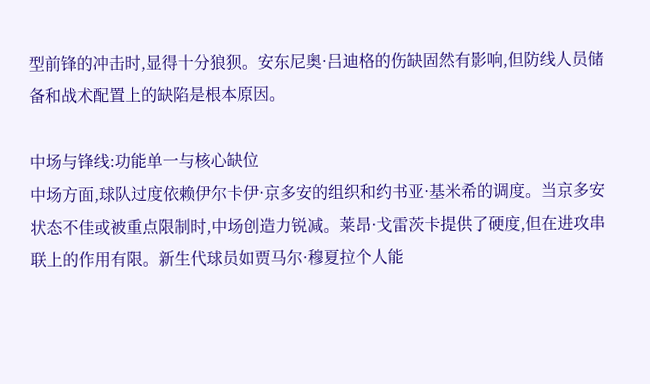型前锋的冲击时,显得十分狼狈。安东尼奥·吕迪格的伤缺固然有影响,但防线人员储备和战术配置上的缺陷是根本原因。

中场与锋线:功能单一与核心缺位
中场方面,球队过度依赖伊尔卡伊·京多安的组织和约书亚·基米希的调度。当京多安状态不佳或被重点限制时,中场创造力锐减。莱昂·戈雷茨卡提供了硬度,但在进攻串联上的作用有限。新生代球员如贾马尔·穆夏拉个人能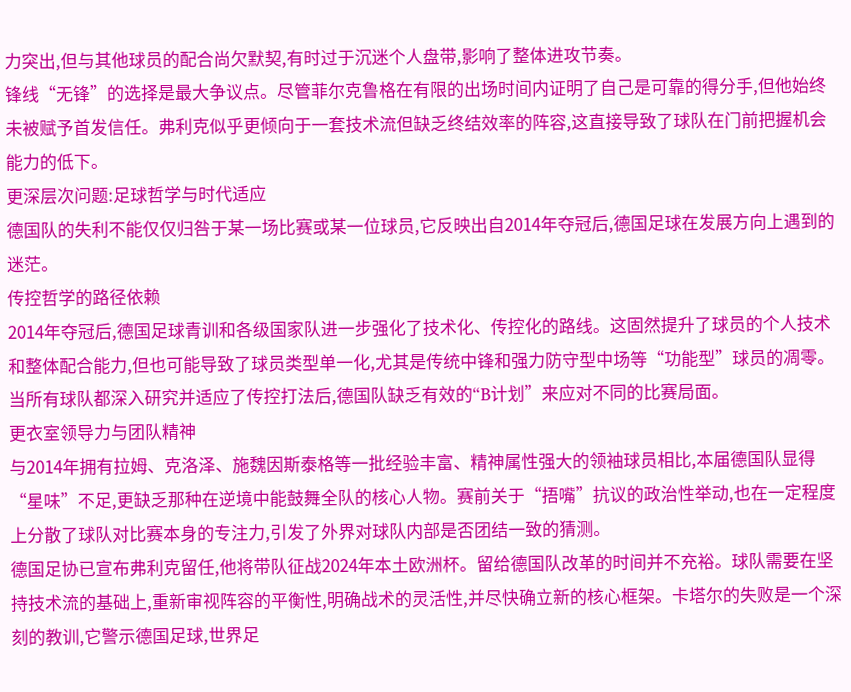力突出,但与其他球员的配合尚欠默契,有时过于沉迷个人盘带,影响了整体进攻节奏。
锋线“无锋”的选择是最大争议点。尽管菲尔克鲁格在有限的出场时间内证明了自己是可靠的得分手,但他始终未被赋予首发信任。弗利克似乎更倾向于一套技术流但缺乏终结效率的阵容,这直接导致了球队在门前把握机会能力的低下。
更深层次问题:足球哲学与时代适应
德国队的失利不能仅仅归咎于某一场比赛或某一位球员,它反映出自2014年夺冠后,德国足球在发展方向上遇到的迷茫。
传控哲学的路径依赖
2014年夺冠后,德国足球青训和各级国家队进一步强化了技术化、传控化的路线。这固然提升了球员的个人技术和整体配合能力,但也可能导致了球员类型单一化,尤其是传统中锋和强力防守型中场等“功能型”球员的凋零。当所有球队都深入研究并适应了传控打法后,德国队缺乏有效的“B计划”来应对不同的比赛局面。
更衣室领导力与团队精神
与2014年拥有拉姆、克洛泽、施魏因斯泰格等一批经验丰富、精神属性强大的领袖球员相比,本届德国队显得“星味”不足,更缺乏那种在逆境中能鼓舞全队的核心人物。赛前关于“捂嘴”抗议的政治性举动,也在一定程度上分散了球队对比赛本身的专注力,引发了外界对球队内部是否团结一致的猜测。
德国足协已宣布弗利克留任,他将带队征战2024年本土欧洲杯。留给德国队改革的时间并不充裕。球队需要在坚持技术流的基础上,重新审视阵容的平衡性,明确战术的灵活性,并尽快确立新的核心框架。卡塔尔的失败是一个深刻的教训,它警示德国足球,世界足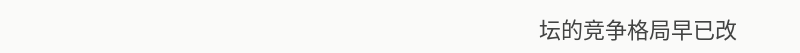坛的竞争格局早已改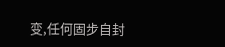变,任何固步自封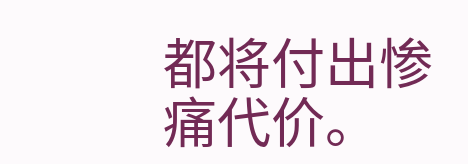都将付出惨痛代价。